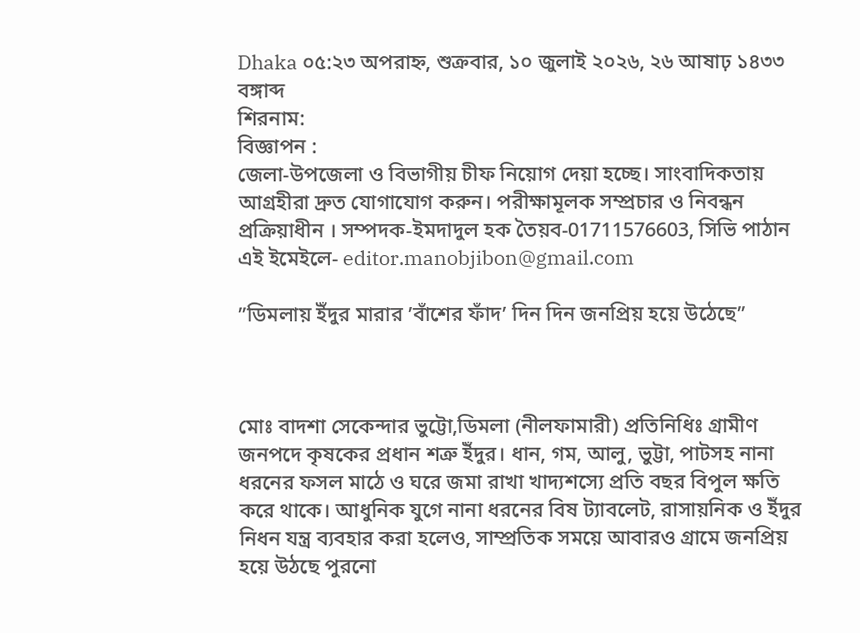Dhaka ০৫:২৩ অপরাহ্ন, শুক্রবার, ১০ জুলাই ২০২৬, ২৬ আষাঢ় ১৪৩৩ বঙ্গাব্দ
শিরনাম:
বিজ্ঞাপন :
জেলা-উপজেলা ও বিভাগীয় চীফ নিয়োগ দেয়া হচ্ছে। সাংবাদিকতায় আগ্রহীরা দ্রুত যোগাযোগ করুন। পরীক্ষামূলক সম্প্রচার ও নিবন্ধন প্রক্রিয়াধীন । সম্পদক-ইমদাদুল হক তৈয়ব-01711576603, সিভি পাঠান এই ইমেইলে- editor.manobjibon@gmail.com

”ডিমলায় ইঁদুর মারার ’বাঁশের ফাঁদ’ দিন দিন জনপ্রিয় হয়ে উঠেছে”



মোঃ বাদশা সেকেন্দার ভুট্টো,ডিমলা (নীলফামারী) প্রতিনিধিঃ গ্রামীণ জনপদে কৃষকের প্রধান শত্রু ইঁদুর। ধান, গম, আলু, ভুট্টা, পাটসহ নানা ধরনের ফসল মাঠে ও ঘরে জমা রাখা খাদ্যশস্যে প্রতি বছর বিপুল ক্ষতি করে থাকে। আধুনিক যুগে নানা ধরনের বিষ ট্যাবলেট, রাসায়নিক ও ইঁদুর নিধন যন্ত্র ব্যবহার করা হলেও, সাম্প্রতিক সময়ে আবারও গ্রামে জনপ্রিয় হয়ে উঠছে পুরনো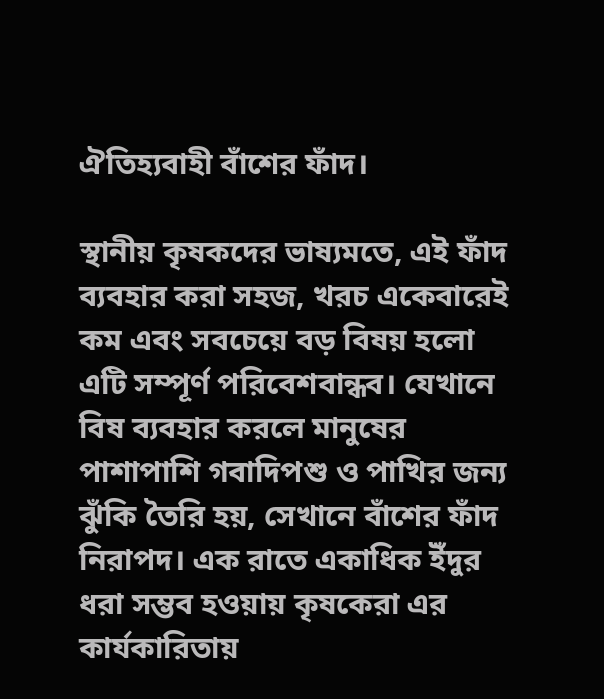ঐতিহ্যবাহী বাঁশের ফাঁদ।

স্থানীয় কৃষকদের ভাষ্যমতে, এই ফাঁদ ব্যবহার করা সহজ, খরচ একেবারেই কম এবং সবচেয়ে বড় বিষয় হলো এটি সম্পূর্ণ পরিবেশবান্ধব। যেখানে বিষ ব্যবহার করলে মানুষের পাশাপাশি গবাদিপশু ও পাখির জন্য ঝুঁকি তৈরি হয়, সেখানে বাঁশের ফাঁদ নিরাপদ। এক রাতে একাধিক ইঁদুর ধরা সম্ভব হওয়ায় কৃষকেরা এর কার্যকারিতায়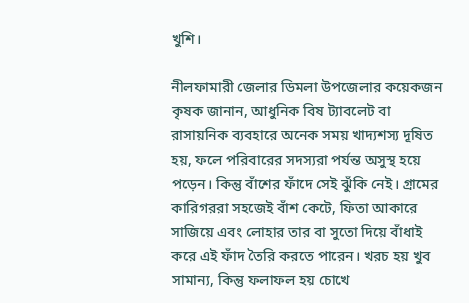খুশি।

নীলফামারী জেলার ডিমলা উপজেলার কয়েকজন কৃষক জানান, আধুনিক বিষ ট্যাবলেট বা রাসায়নিক ব্যবহারে অনেক সময় খাদ্যশস্য দূষিত হয়, ফলে পরিবারের সদস্যরা পর্যন্ত অসুস্থ হয়ে পড়েন। কিন্তু বাঁশের ফাঁদে সেই ঝুঁকি নেই। গ্রামের কারিগররা সহজেই বাঁশ কেটে, ফিতা আকারে সাজিয়ে এবং লোহার তার বা সুতো দিয়ে বাঁধাই করে এই ফাঁদ তৈরি করতে পারেন। খরচ হয় খুব সামান্য, কিন্তু ফলাফল হয় চোখে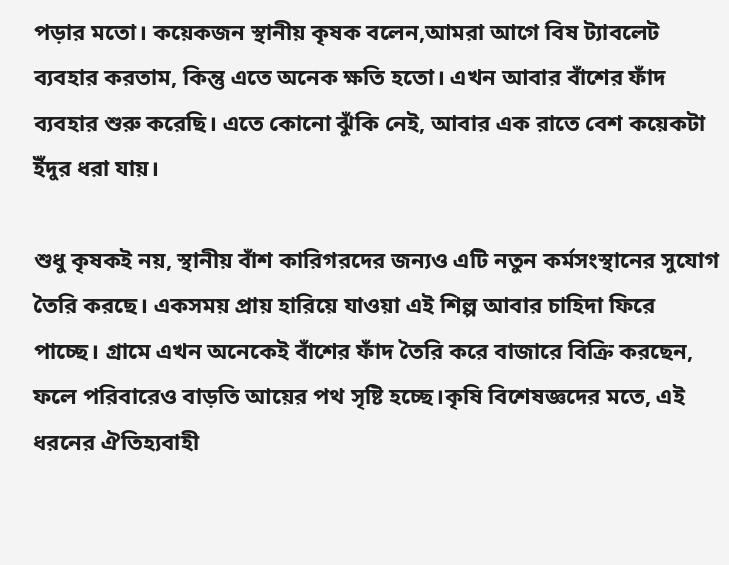পড়ার মতো। কয়েকজন স্থানীয় কৃষক বলেন,আমরা আগে বিষ ট্যাবলেট ব্যবহার করতাম, কিন্তু এতে অনেক ক্ষতি হতো। এখন আবার বাঁশের ফাঁদ ব্যবহার শুরু করেছি। এতে কোনো ঝুঁকি নেই, আবার এক রাতে বেশ কয়েকটা ইঁদুর ধরা যায়।

শুধু কৃষকই নয়, স্থানীয় বাঁশ কারিগরদের জন্যও এটি নতুন কর্মসংস্থানের সুযোগ তৈরি করছে। একসময় প্রায় হারিয়ে যাওয়া এই শিল্প আবার চাহিদা ফিরে পাচ্ছে। গ্রামে এখন অনেকেই বাঁশের ফাঁদ তৈরি করে বাজারে বিক্রি করছেন, ফলে পরিবারেও বাড়তি আয়ের পথ সৃষ্টি হচ্ছে।কৃষি বিশেষজ্ঞদের মতে, এই ধরনের ঐতিহ্যবাহী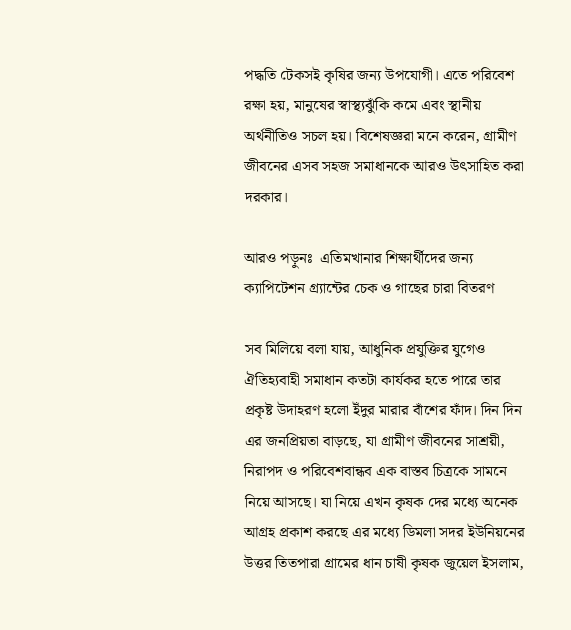পদ্ধতি টেকসই কৃষির জন্য উপযোগী। এতে পরিবেশ রক্ষা হয়, মানুষের স্বাস্থ্যঝুঁকি কমে এবং স্থানীয় অর্থনীতিও সচল হয়। বিশেষজ্ঞরা মনে করেন, গ্রামীণ জীবনের এসব সহজ সমাধানকে আরও উৎসাহিত করা দরকার।

আরও পড়ুনঃ  এতিমখানার শিক্ষার্থীদের জন্য ক্যাপিটেশন গ্র্যান্টের চেক ও গাছের চারা বিতরণ

সব মিলিয়ে বলা যায়, আধুনিক প্রযুক্তির যুগেও ঐতিহ্যবাহী সমাধান কতটা কার্যকর হতে পারে তার প্রকৃষ্ট উদাহরণ হলো ইঁদুর মারার বাঁশের ফাঁদ। দিন দিন এর জনপ্রিয়তা বাড়ছে, যা গ্রামীণ জীবনের সাশ্রয়ী, নিরাপদ ও পরিবেশবান্ধব এক বাস্তব চিত্রকে সামনে নিয়ে আসছে। যা নিয়ে এখন কৃষক দের মধ্যে অনেক আগ্রহ প্রকাশ করছে এর মধ্যে ডিমলা সদর ইউনিয়নের উত্তর তিতপারা গ্রামের ধান চাষী কৃষক জুয়েল ইসলাম,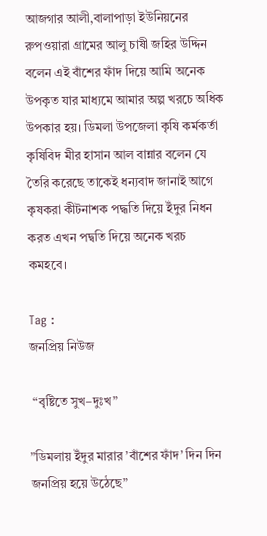আজগার আলী,বালাপাড়া ইউনিয়নের রুপওয়ারা গ্রামের আলু চাষী জহির উদ্দিন বলেন এই বাঁশের ফাঁদ দিয়ে আমি অনেক উপকৃত যার মাধ্যমে আমার অল্প খরচে অধিক উপকার হয়। ডিমলা উপজেলা কৃষি কর্মকর্তা কৃষিবিদ মীর হাসান আল বান্নার বলেন যে তৈরি করেছে তাকেই ধন্যবাদ জানাই আগে কৃষকরা কীটনাশক পদ্ধতি দিয়ে ইঁদুর নিধন করত এখন পদ্বতি দিয়ে অনেক খরচ কমহবে।

Tag :
জনপ্রিয় নিউজ

 “বৃষ্টিতে সুখ–দুঃখ”

”ডিমলায় ইঁদুর মারার ’বাঁশের ফাঁদ’ দিন দিন জনপ্রিয় হয়ে উঠেছে”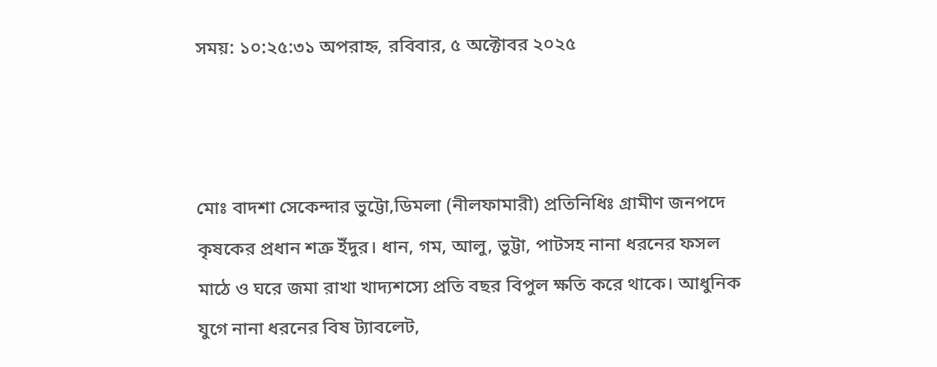সময়: ১০:২৫:৩১ অপরাহ্ন, রবিবার, ৫ অক্টোবর ২০২৫



মোঃ বাদশা সেকেন্দার ভুট্টো,ডিমলা (নীলফামারী) প্রতিনিধিঃ গ্রামীণ জনপদে কৃষকের প্রধান শত্রু ইঁদুর। ধান, গম, আলু, ভুট্টা, পাটসহ নানা ধরনের ফসল মাঠে ও ঘরে জমা রাখা খাদ্যশস্যে প্রতি বছর বিপুল ক্ষতি করে থাকে। আধুনিক যুগে নানা ধরনের বিষ ট্যাবলেট,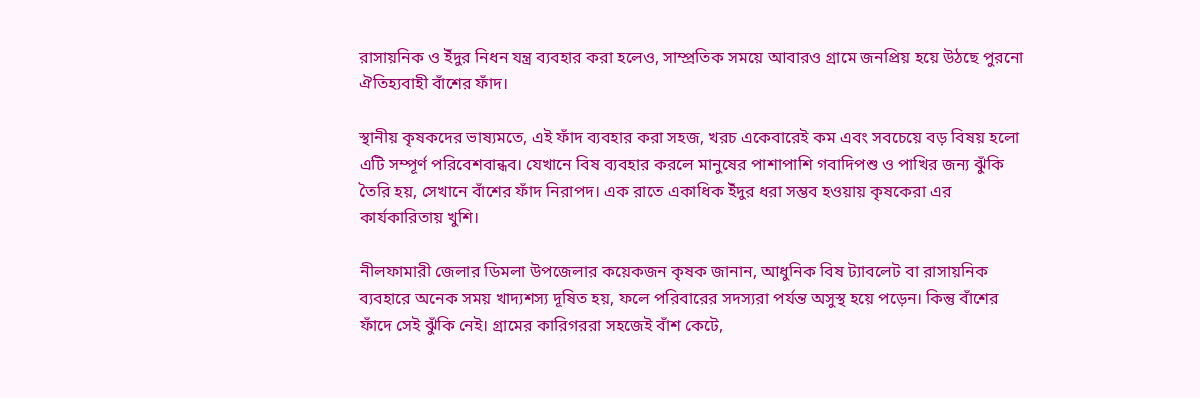রাসায়নিক ও ইঁদুর নিধন যন্ত্র ব্যবহার করা হলেও, সাম্প্রতিক সময়ে আবারও গ্রামে জনপ্রিয় হয়ে উঠছে পুরনো ঐতিহ্যবাহী বাঁশের ফাঁদ।

স্থানীয় কৃষকদের ভাষ্যমতে, এই ফাঁদ ব্যবহার করা সহজ, খরচ একেবারেই কম এবং সবচেয়ে বড় বিষয় হলো এটি সম্পূর্ণ পরিবেশবান্ধব। যেখানে বিষ ব্যবহার করলে মানুষের পাশাপাশি গবাদিপশু ও পাখির জন্য ঝুঁকি তৈরি হয়, সেখানে বাঁশের ফাঁদ নিরাপদ। এক রাতে একাধিক ইঁদুর ধরা সম্ভব হওয়ায় কৃষকেরা এর কার্যকারিতায় খুশি।

নীলফামারী জেলার ডিমলা উপজেলার কয়েকজন কৃষক জানান, আধুনিক বিষ ট্যাবলেট বা রাসায়নিক ব্যবহারে অনেক সময় খাদ্যশস্য দূষিত হয়, ফলে পরিবারের সদস্যরা পর্যন্ত অসুস্থ হয়ে পড়েন। কিন্তু বাঁশের ফাঁদে সেই ঝুঁকি নেই। গ্রামের কারিগররা সহজেই বাঁশ কেটে,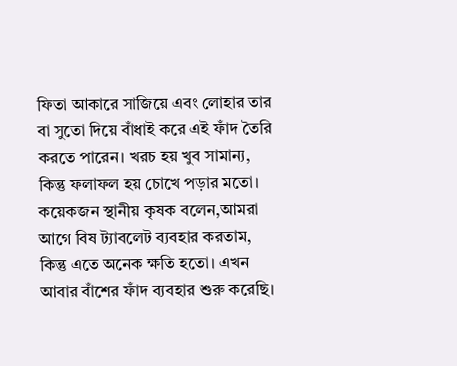ফিতা আকারে সাজিয়ে এবং লোহার তার বা সুতো দিয়ে বাঁধাই করে এই ফাঁদ তৈরি করতে পারেন। খরচ হয় খুব সামান্য, কিন্তু ফলাফল হয় চোখে পড়ার মতো। কয়েকজন স্থানীয় কৃষক বলেন,আমরা আগে বিষ ট্যাবলেট ব্যবহার করতাম, কিন্তু এতে অনেক ক্ষতি হতো। এখন আবার বাঁশের ফাঁদ ব্যবহার শুরু করেছি।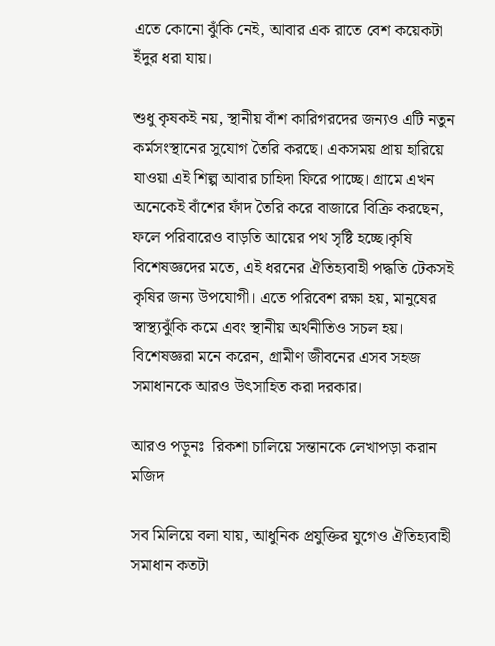এতে কোনো ঝুঁকি নেই, আবার এক রাতে বেশ কয়েকটা ইঁদুর ধরা যায়।

শুধু কৃষকই নয়, স্থানীয় বাঁশ কারিগরদের জন্যও এটি নতুন কর্মসংস্থানের সুযোগ তৈরি করছে। একসময় প্রায় হারিয়ে যাওয়া এই শিল্প আবার চাহিদা ফিরে পাচ্ছে। গ্রামে এখন অনেকেই বাঁশের ফাঁদ তৈরি করে বাজারে বিক্রি করছেন, ফলে পরিবারেও বাড়তি আয়ের পথ সৃষ্টি হচ্ছে।কৃষি বিশেষজ্ঞদের মতে, এই ধরনের ঐতিহ্যবাহী পদ্ধতি টেকসই কৃষির জন্য উপযোগী। এতে পরিবেশ রক্ষা হয়, মানুষের স্বাস্থ্যঝুঁকি কমে এবং স্থানীয় অর্থনীতিও সচল হয়। বিশেষজ্ঞরা মনে করেন, গ্রামীণ জীবনের এসব সহজ সমাধানকে আরও উৎসাহিত করা দরকার।

আরও পড়ুনঃ  রিকশা চালিয়ে সন্তানকে লেখাপড়া করান মজিদ

সব মিলিয়ে বলা যায়, আধুনিক প্রযুক্তির যুগেও ঐতিহ্যবাহী সমাধান কতটা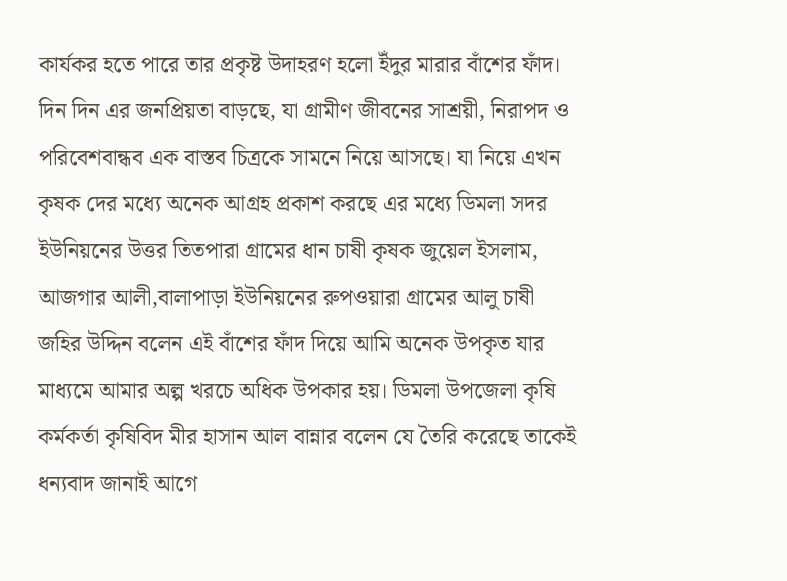কার্যকর হতে পারে তার প্রকৃষ্ট উদাহরণ হলো ইঁদুর মারার বাঁশের ফাঁদ। দিন দিন এর জনপ্রিয়তা বাড়ছে, যা গ্রামীণ জীবনের সাশ্রয়ী, নিরাপদ ও পরিবেশবান্ধব এক বাস্তব চিত্রকে সামনে নিয়ে আসছে। যা নিয়ে এখন কৃষক দের মধ্যে অনেক আগ্রহ প্রকাশ করছে এর মধ্যে ডিমলা সদর ইউনিয়নের উত্তর তিতপারা গ্রামের ধান চাষী কৃষক জুয়েল ইসলাম, আজগার আলী,বালাপাড়া ইউনিয়নের রুপওয়ারা গ্রামের আলু চাষী জহির উদ্দিন বলেন এই বাঁশের ফাঁদ দিয়ে আমি অনেক উপকৃত যার মাধ্যমে আমার অল্প খরচে অধিক উপকার হয়। ডিমলা উপজেলা কৃষি কর্মকর্তা কৃষিবিদ মীর হাসান আল বান্নার বলেন যে তৈরি করেছে তাকেই ধন্যবাদ জানাই আগে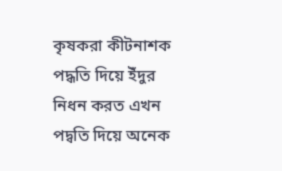কৃষকরা কীটনাশক পদ্ধতি দিয়ে ইঁদুর নিধন করত এখন পদ্বতি দিয়ে অনেক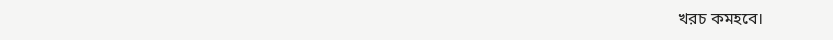খরচ কমহবে।